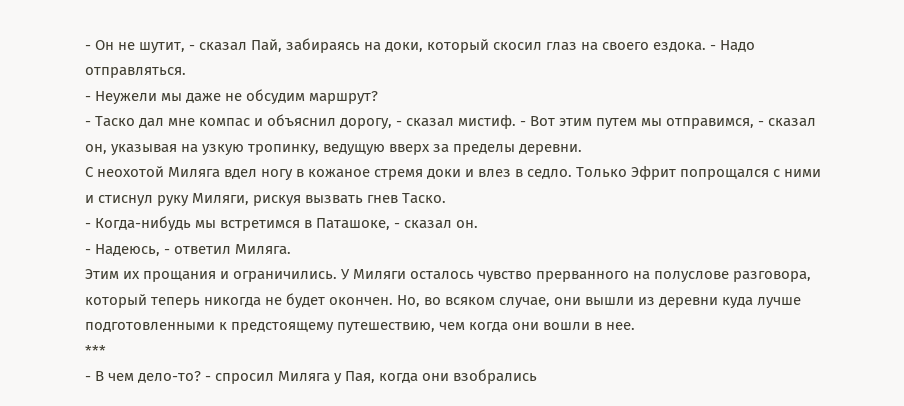- Он не шутит, - сказал Пай, забираясь на доки, который скосил глаз на своего ездока. - Надо отправляться.
- Неужели мы даже не обсудим маршрут?
- Таско дал мне компас и объяснил дорогу, - сказал мистиф. - Вот этим путем мы отправимся, - сказал он, указывая на узкую тропинку, ведущую вверх за пределы деревни.
С неохотой Миляга вдел ногу в кожаное стремя доки и влез в седло. Только Эфрит попрощался с ними и стиснул руку Миляги, рискуя вызвать гнев Таско.
- Когда-нибудь мы встретимся в Паташоке, - сказал он.
- Надеюсь, - ответил Миляга.
Этим их прощания и ограничились. У Миляги осталось чувство прерванного на полуслове разговора, который теперь никогда не будет окончен. Но, во всяком случае, они вышли из деревни куда лучше подготовленными к предстоящему путешествию, чем когда они вошли в нее.
***
- В чем дело-то? - спросил Миляга у Пая, когда они взобрались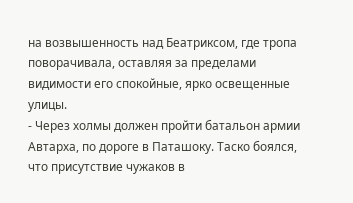на возвышенность над Беатриксом, где тропа поворачивала, оставляя за пределами видимости его спокойные, ярко освещенные улицы.
- Через холмы должен пройти батальон армии Автарха, по дороге в Паташоку. Таско боялся, что присутствие чужаков в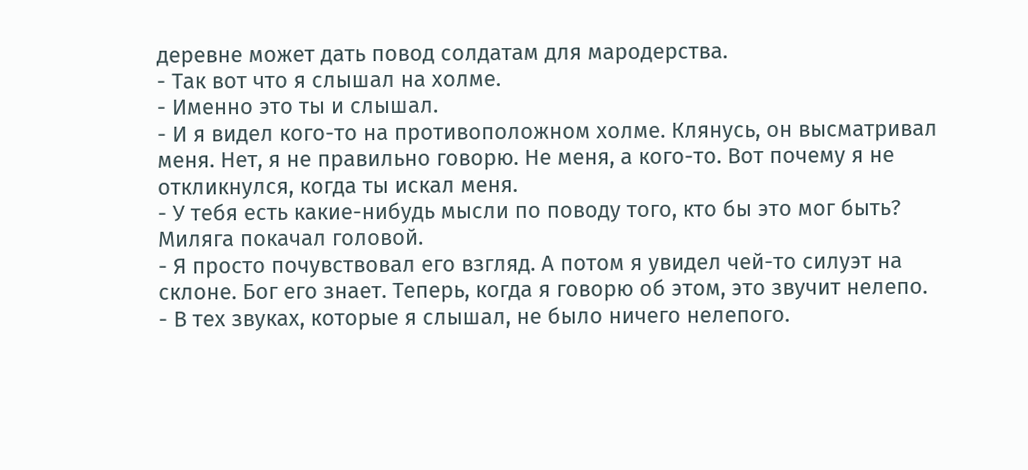деревне может дать повод солдатам для мародерства.
- Так вот что я слышал на холме.
- Именно это ты и слышал.
- И я видел кого-то на противоположном холме. Клянусь, он высматривал меня. Нет, я не правильно говорю. Не меня, а кого-то. Вот почему я не откликнулся, когда ты искал меня.
- У тебя есть какие-нибудь мысли по поводу того, кто бы это мог быть?
Миляга покачал головой.
- Я просто почувствовал его взгляд. А потом я увидел чей-то силуэт на склоне. Бог его знает. Теперь, когда я говорю об этом, это звучит нелепо.
- В тех звуках, которые я слышал, не было ничего нелепого.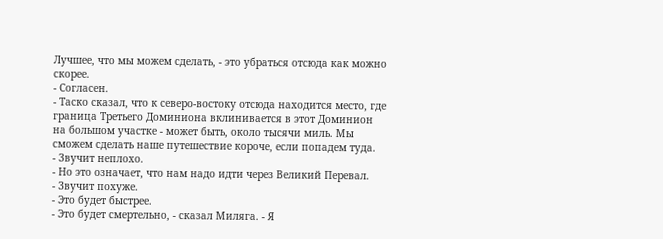Лучшее, что мы можем сделать, - это убраться отсюда как можно скорее.
- Согласен.
- Таско сказал, что к северо-востоку отсюда находится место, где граница Третьего Доминиона вклинивается в этот Доминион на большом участке - может быть, около тысячи миль. Мы сможем сделать наше путешествие короче, если попадем туда.
- Звучит неплохо.
- Но это означает, что нам надо идти через Великий Перевал.
- Звучит похуже.
- Это будет быстрее.
- Это будет смертельно, - сказал Миляга. - Я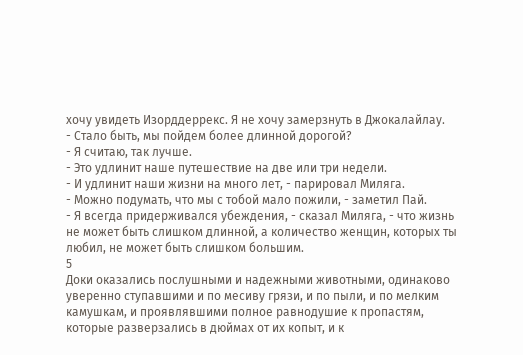хочу увидеть Изорддеррекс. Я не хочу замерзнуть в Джокалайлау.
- Стало быть, мы пойдем более длинной дорогой?
- Я считаю, так лучше.
- Это удлинит наше путешествие на две или три недели.
- И удлинит наши жизни на много лет, - парировал Миляга.
- Можно подумать, что мы с тобой мало пожили, - заметил Пай.
- Я всегда придерживался убеждения, - сказал Миляга, - что жизнь не может быть слишком длинной, а количество женщин, которых ты любил, не может быть слишком большим.
5
Доки оказались послушными и надежными животными, одинаково уверенно ступавшими и по месиву грязи, и по пыли, и по мелким камушкам, и проявлявшими полное равнодушие к пропастям, которые разверзались в дюймах от их копыт, и к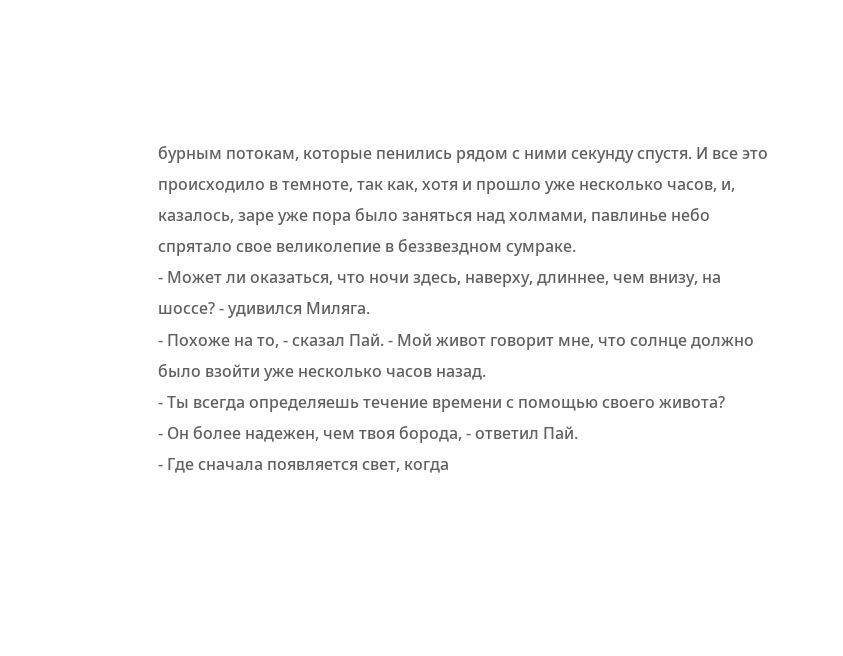бурным потокам, которые пенились рядом с ними секунду спустя. И все это происходило в темноте, так как, хотя и прошло уже несколько часов, и, казалось, заре уже пора было заняться над холмами, павлинье небо спрятало свое великолепие в беззвездном сумраке.
- Может ли оказаться, что ночи здесь, наверху, длиннее, чем внизу, на шоссе? - удивился Миляга.
- Похоже на то, - сказал Пай. - Мой живот говорит мне, что солнце должно было взойти уже несколько часов назад.
- Ты всегда определяешь течение времени с помощью своего живота?
- Он более надежен, чем твоя борода, - ответил Пай.
- Где сначала появляется свет, когда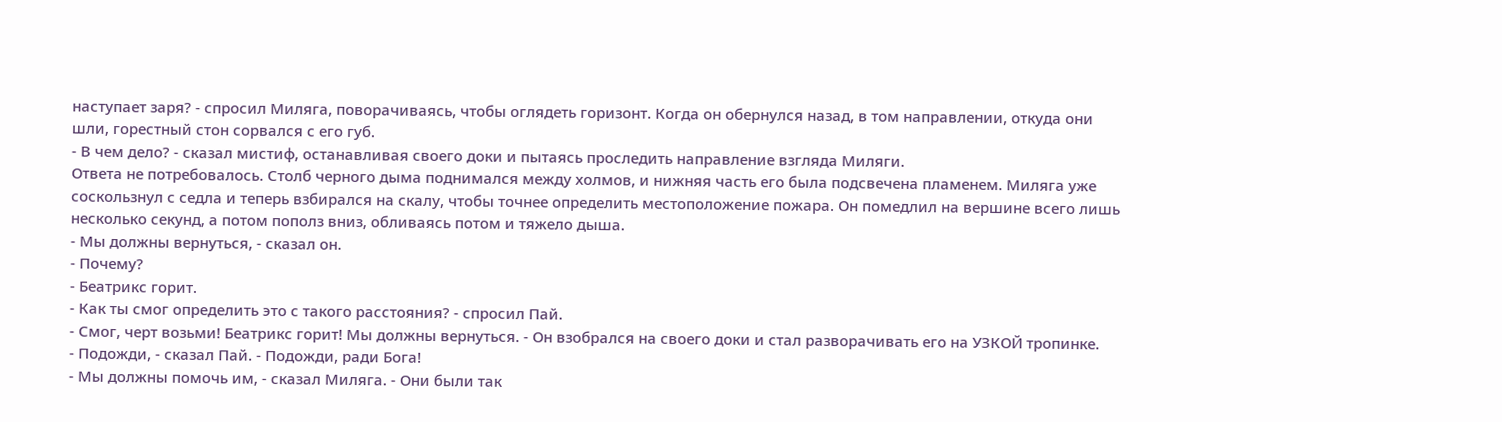наступает заря? - спросил Миляга, поворачиваясь, чтобы оглядеть горизонт. Когда он обернулся назад, в том направлении, откуда они шли, горестный стон сорвался с его губ.
- В чем дело? - сказал мистиф, останавливая своего доки и пытаясь проследить направление взгляда Миляги.
Ответа не потребовалось. Столб черного дыма поднимался между холмов, и нижняя часть его была подсвечена пламенем. Миляга уже соскользнул с седла и теперь взбирался на скалу, чтобы точнее определить местоположение пожара. Он помедлил на вершине всего лишь несколько секунд, а потом пополз вниз, обливаясь потом и тяжело дыша.
- Мы должны вернуться, - сказал он.
- Почему?
- Беатрикс горит.
- Как ты смог определить это с такого расстояния? - спросил Пай.
- Смог, черт возьми! Беатрикс горит! Мы должны вернуться. - Он взобрался на своего доки и стал разворачивать его на УЗКОЙ тропинке.
- Подожди, - сказал Пай. - Подожди, ради Бога!
- Мы должны помочь им, - сказал Миляга. - Они были так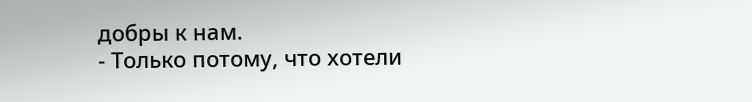добры к нам.
- Только потому, что хотели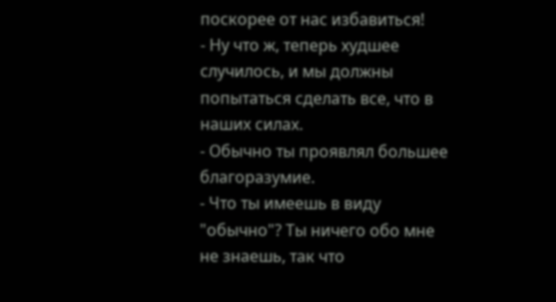поскорее от нас избавиться!
- Ну что ж, теперь худшее случилось, и мы должны попытаться сделать все, что в наших силах.
- Обычно ты проявлял большее благоразумие.
- Что ты имеешь в виду "обычно"? Ты ничего обо мне не знаешь, так что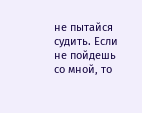не пытайся судить. Если не пойдешь со мной, то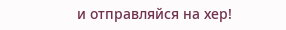и отправляйся на хер!